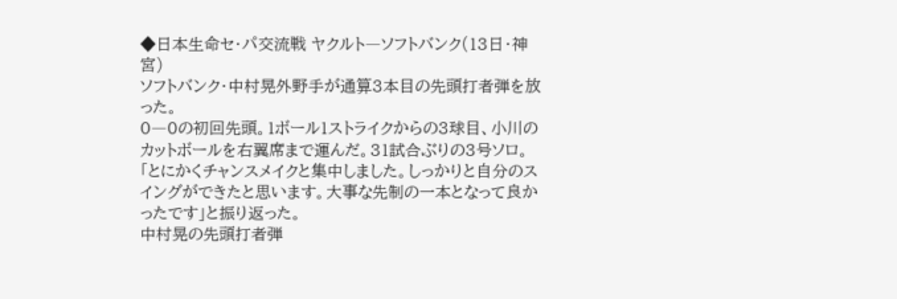◆日本生命セ・パ交流戦 ヤクルト―ソフトバンク(13日・神宮)
ソフトバンク・中村晃外野手が通算3本目の先頭打者弾を放った。
0―0の初回先頭。1ボール1ストライクからの3球目、小川のカットボールを右翼席まで運んだ。31試合ぶりの3号ソロ。「とにかくチャンスメイクと集中しました。しっかりと自分のスイングができたと思います。大事な先制の一本となって良かったです」と振り返った。
中村晃の先頭打者弾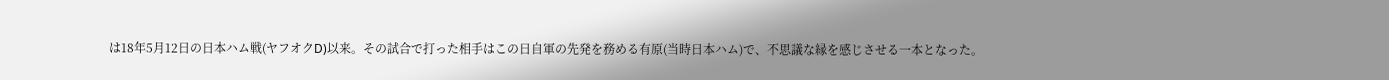は18年5月12日の日本ハム戦(ヤフオクD)以来。その試合で打った相手はこの日自軍の先発を務める有原(当時日本ハム)で、不思議な縁を感じさせる一本となった。